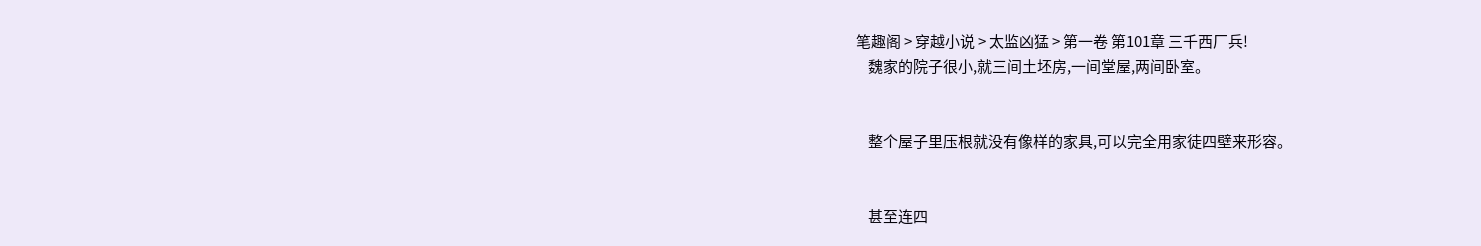笔趣阁 > 穿越小说 > 太监凶猛 > 第一卷 第101章 三千西厂兵!
    魏家的院子很小,就三间土坯房,一间堂屋,两间卧室。


    整个屋子里压根就没有像样的家具,可以完全用家徒四壁来形容。


    甚至连四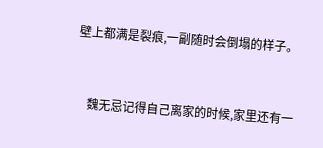壁上都满是裂痕,一副随时会倒塌的样子。


    魏无忌记得自己离家的时候,家里还有一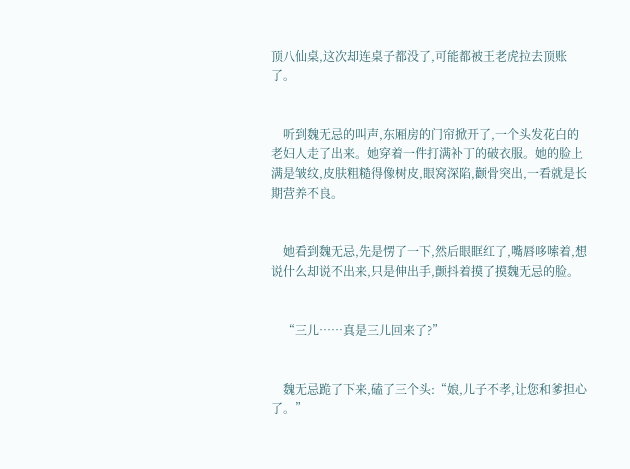顶八仙桌,这次却连桌子都没了,可能都被王老虎拉去顶账了。


    听到魏无忌的叫声,东厢房的门帘掀开了,一个头发花白的老妇人走了出来。她穿着一件打满补丁的破衣服。她的脸上满是皱纹,皮肤粗糙得像树皮,眼窝深陷,颧骨突出,一看就是长期营养不良。


    她看到魏无忌,先是愣了一下,然后眼眶红了,嘴唇哆嗦着,想说什么却说不出来,只是伸出手,颤抖着摸了摸魏无忌的脸。


    “三儿……真是三儿回来了?”


    魏无忌跪了下来,磕了三个头:“娘,儿子不孝,让您和爹担心了。”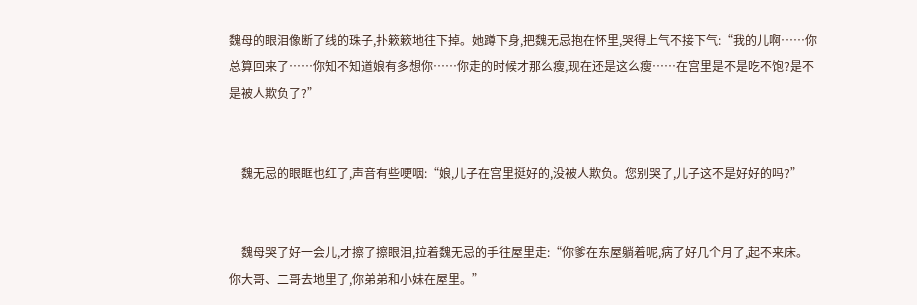魏母的眼泪像断了线的珠子,扑簌簌地往下掉。她蹲下身,把魏无忌抱在怀里,哭得上气不接下气:“我的儿啊……你总算回来了……你知不知道娘有多想你……你走的时候才那么瘦,现在还是这么瘦……在宫里是不是吃不饱?是不是被人欺负了?”


    魏无忌的眼眶也红了,声音有些哽咽:“娘,儿子在宫里挺好的,没被人欺负。您别哭了,儿子这不是好好的吗?”


    魏母哭了好一会儿,才擦了擦眼泪,拉着魏无忌的手往屋里走:“你爹在东屋躺着呢,病了好几个月了,起不来床。你大哥、二哥去地里了,你弟弟和小妹在屋里。”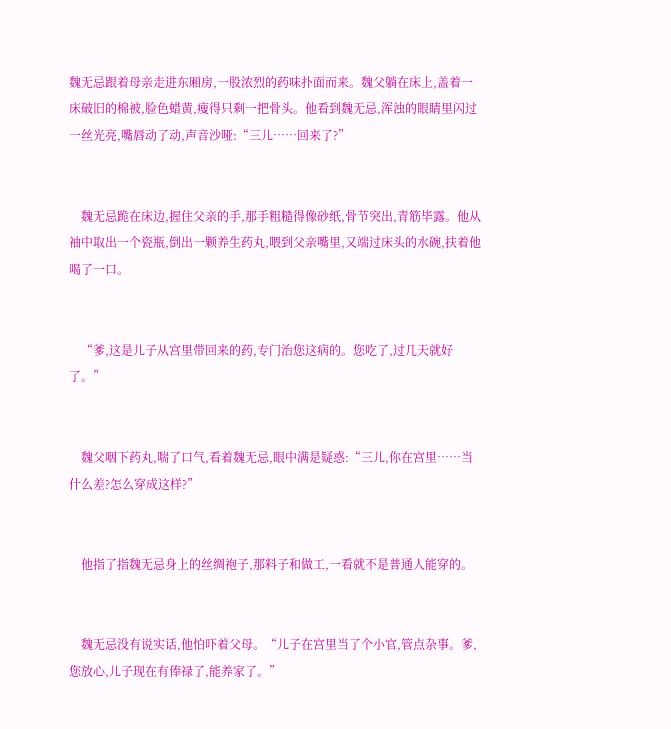魏无忌跟着母亲走进东厢房,一股浓烈的药味扑面而来。魏父躺在床上,盖着一床破旧的棉被,脸色蜡黄,瘦得只剩一把骨头。他看到魏无忌,浑浊的眼睛里闪过一丝光亮,嘴唇动了动,声音沙哑:“三儿……回来了?”


    魏无忌跪在床边,握住父亲的手,那手粗糙得像砂纸,骨节突出,青筋毕露。他从袖中取出一个瓷瓶,倒出一颗养生药丸,喂到父亲嘴里,又端过床头的水碗,扶着他喝了一口。


    “爹,这是儿子从宫里带回来的药,专门治您这病的。您吃了,过几天就好了。”


    魏父咽下药丸,喘了口气,看着魏无忌,眼中满是疑惑:“三儿,你在宫里……当什么差?怎么穿成这样?”


    他指了指魏无忌身上的丝绸袍子,那料子和做工,一看就不是普通人能穿的。


    魏无忌没有说实话,他怕吓着父母。“儿子在宫里当了个小官,管点杂事。爹,您放心,儿子现在有俸禄了,能养家了。”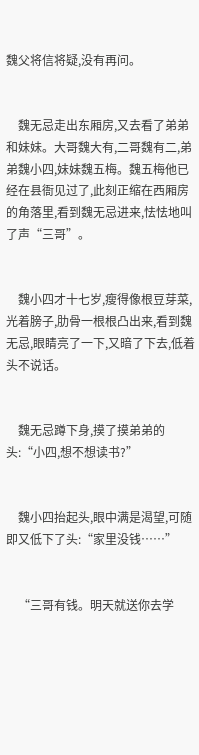魏父将信将疑,没有再问。


    魏无忌走出东厢房,又去看了弟弟和妹妹。大哥魏大有,二哥魏有二,弟弟魏小四,妹妹魏五梅。魏五梅他已经在县衙见过了,此刻正缩在西厢房的角落里,看到魏无忌进来,怯怯地叫了声“三哥”。


    魏小四才十七岁,瘦得像根豆芽菜,光着膀子,肋骨一根根凸出来,看到魏无忌,眼睛亮了一下,又暗了下去,低着头不说话。


    魏无忌蹲下身,摸了摸弟弟的头:“小四,想不想读书?”


    魏小四抬起头,眼中满是渴望,可随即又低下了头:“家里没钱……”


    “三哥有钱。明天就送你去学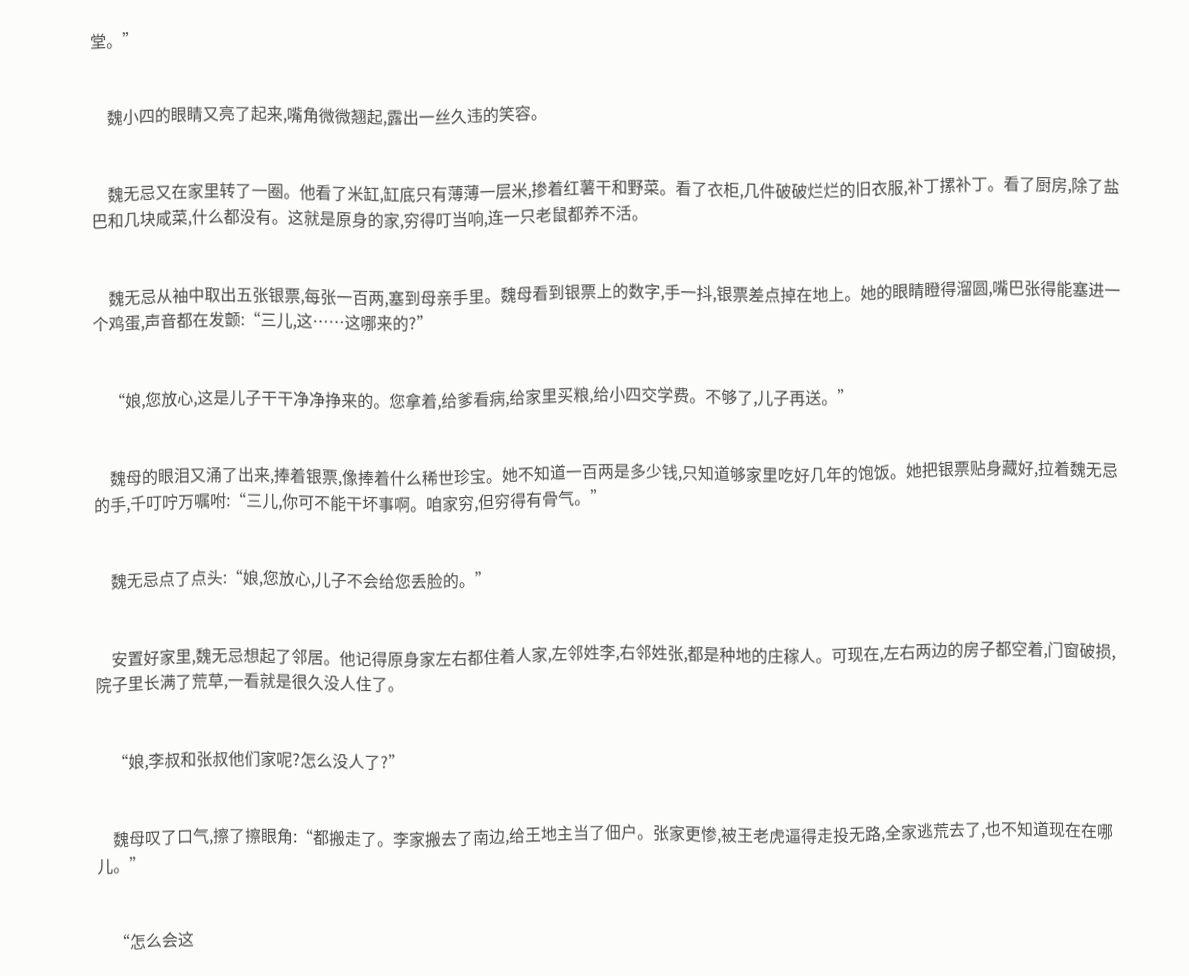堂。”


    魏小四的眼睛又亮了起来,嘴角微微翘起,露出一丝久违的笑容。


    魏无忌又在家里转了一圈。他看了米缸,缸底只有薄薄一层米,掺着红薯干和野菜。看了衣柜,几件破破烂烂的旧衣服,补丁摞补丁。看了厨房,除了盐巴和几块咸菜,什么都没有。这就是原身的家,穷得叮当响,连一只老鼠都养不活。


    魏无忌从袖中取出五张银票,每张一百两,塞到母亲手里。魏母看到银票上的数字,手一抖,银票差点掉在地上。她的眼睛瞪得溜圆,嘴巴张得能塞进一个鸡蛋,声音都在发颤:“三儿,这……这哪来的?”


    “娘,您放心,这是儿子干干净净挣来的。您拿着,给爹看病,给家里买粮,给小四交学费。不够了,儿子再送。”


    魏母的眼泪又涌了出来,捧着银票,像捧着什么稀世珍宝。她不知道一百两是多少钱,只知道够家里吃好几年的饱饭。她把银票贴身藏好,拉着魏无忌的手,千叮咛万嘱咐:“三儿,你可不能干坏事啊。咱家穷,但穷得有骨气。”


    魏无忌点了点头:“娘,您放心,儿子不会给您丢脸的。”


    安置好家里,魏无忌想起了邻居。他记得原身家左右都住着人家,左邻姓李,右邻姓张,都是种地的庄稼人。可现在,左右两边的房子都空着,门窗破损,院子里长满了荒草,一看就是很久没人住了。


    “娘,李叔和张叔他们家呢?怎么没人了?”


    魏母叹了口气,擦了擦眼角:“都搬走了。李家搬去了南边,给王地主当了佃户。张家更惨,被王老虎逼得走投无路,全家逃荒去了,也不知道现在在哪儿。”


    “怎么会这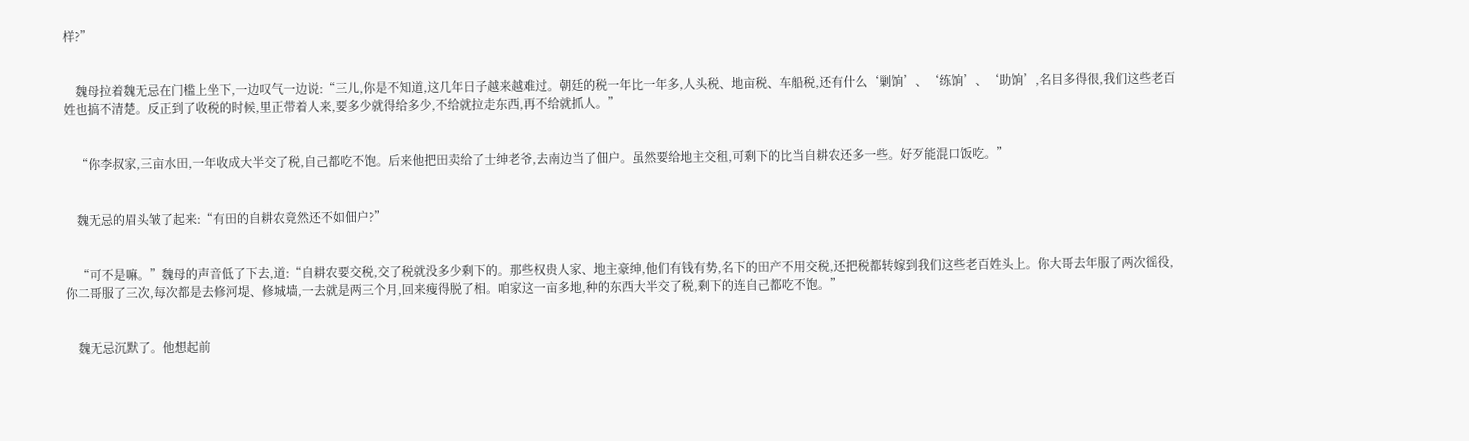样?”


    魏母拉着魏无忌在门槛上坐下,一边叹气一边说:“三儿,你是不知道,这几年日子越来越难过。朝廷的税一年比一年多,人头税、地亩税、车船税,还有什么‘剿饷’、‘练饷’、‘助饷’,名目多得很,我们这些老百姓也搞不清楚。反正到了收税的时候,里正带着人来,要多少就得给多少,不给就拉走东西,再不给就抓人。”


    “你李叔家,三亩水田,一年收成大半交了税,自己都吃不饱。后来他把田卖给了士绅老爷,去南边当了佃户。虽然要给地主交租,可剩下的比当自耕农还多一些。好歹能混口饭吃。”


    魏无忌的眉头皱了起来:“有田的自耕农竟然还不如佃户?”


    “可不是嘛。”魏母的声音低了下去,道:“自耕农要交税,交了税就没多少剩下的。那些权贵人家、地主豪绅,他们有钱有势,名下的田产不用交税,还把税都转嫁到我们这些老百姓头上。你大哥去年服了两次徭役,你二哥服了三次,每次都是去修河堤、修城墙,一去就是两三个月,回来瘦得脱了相。咱家这一亩多地,种的东西大半交了税,剩下的连自己都吃不饱。”


    魏无忌沉默了。他想起前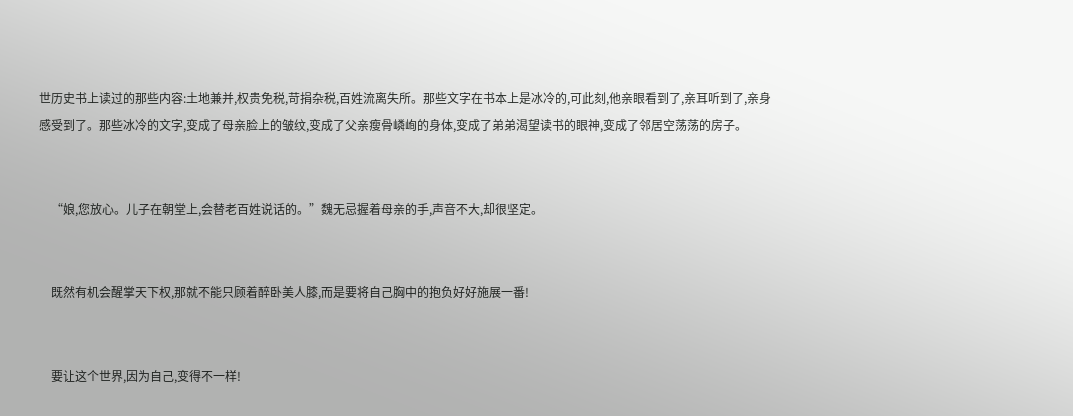世历史书上读过的那些内容:土地兼并,权贵免税,苛捐杂税,百姓流离失所。那些文字在书本上是冰冷的,可此刻,他亲眼看到了,亲耳听到了,亲身感受到了。那些冰冷的文字,变成了母亲脸上的皱纹,变成了父亲瘦骨嶙峋的身体,变成了弟弟渴望读书的眼神,变成了邻居空荡荡的房子。


    “娘,您放心。儿子在朝堂上,会替老百姓说话的。”魏无忌握着母亲的手,声音不大,却很坚定。


    既然有机会醒掌天下权,那就不能只顾着醉卧美人膝,而是要将自己胸中的抱负好好施展一番!


    要让这个世界,因为自己,变得不一样!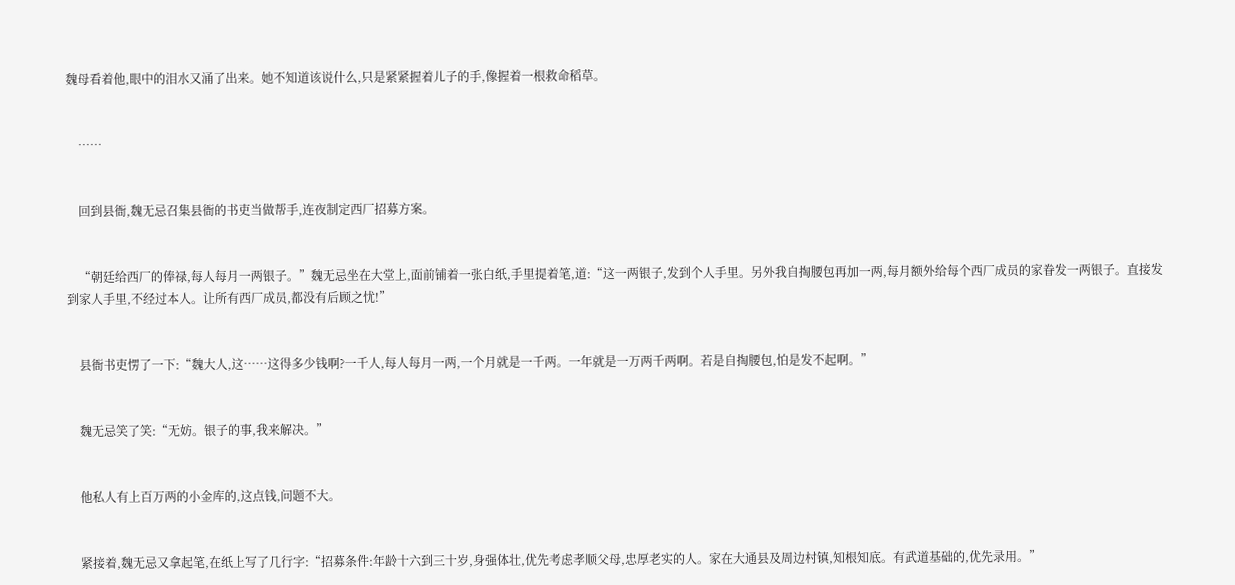魏母看着他,眼中的泪水又涌了出来。她不知道该说什么,只是紧紧握着儿子的手,像握着一根救命稻草。


    ……


    回到县衙,魏无忌召集县衙的书吏当做帮手,连夜制定西厂招募方案。


    “朝廷给西厂的俸禄,每人每月一两银子。”魏无忌坐在大堂上,面前铺着一张白纸,手里提着笔,道:“这一两银子,发到个人手里。另外我自掏腰包再加一两,每月额外给每个西厂成员的家眷发一两银子。直接发到家人手里,不经过本人。让所有西厂成员,都没有后顾之忧!”


    县衙书吏愣了一下:“魏大人,这……这得多少钱啊?一千人,每人每月一两,一个月就是一千两。一年就是一万两千两啊。若是自掏腰包,怕是发不起啊。”


    魏无忌笑了笑:“无妨。银子的事,我来解决。”


    他私人有上百万两的小金库的,这点钱,问题不大。


    紧接着,魏无忌又拿起笔,在纸上写了几行字:“招募条件:年龄十六到三十岁,身强体壮,优先考虑孝顺父母,忠厚老实的人。家在大通县及周边村镇,知根知底。有武道基础的,优先录用。”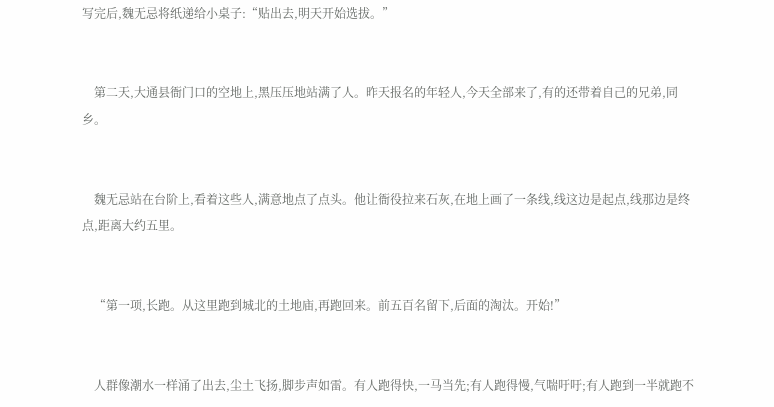写完后,魏无忌将纸递给小桌子:“贴出去,明天开始选拔。”


    第二天,大通县衙门口的空地上,黑压压地站满了人。昨天报名的年轻人,今天全部来了,有的还带着自己的兄弟,同乡。


    魏无忌站在台阶上,看着这些人,满意地点了点头。他让衙役拉来石灰,在地上画了一条线,线这边是起点,线那边是终点,距离大约五里。


    “第一项,长跑。从这里跑到城北的土地庙,再跑回来。前五百名留下,后面的淘汰。开始!”


    人群像潮水一样涌了出去,尘土飞扬,脚步声如雷。有人跑得快,一马当先;有人跑得慢,气喘吁吁;有人跑到一半就跑不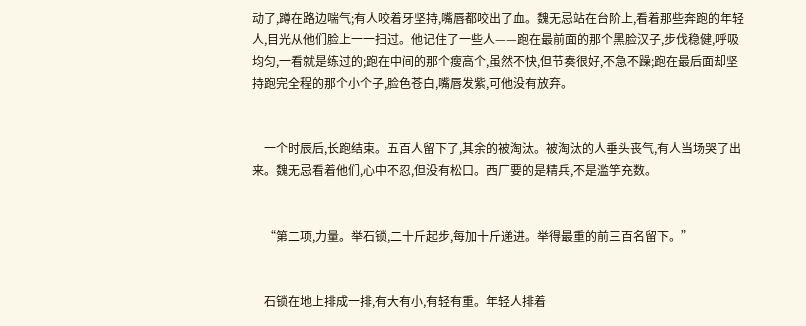动了,蹲在路边喘气;有人咬着牙坚持,嘴唇都咬出了血。魏无忌站在台阶上,看着那些奔跑的年轻人,目光从他们脸上一一扫过。他记住了一些人——跑在最前面的那个黑脸汉子,步伐稳健,呼吸均匀,一看就是练过的;跑在中间的那个瘦高个,虽然不快,但节奏很好,不急不躁;跑在最后面却坚持跑完全程的那个小个子,脸色苍白,嘴唇发紫,可他没有放弃。


    一个时辰后,长跑结束。五百人留下了,其余的被淘汰。被淘汰的人垂头丧气,有人当场哭了出来。魏无忌看着他们,心中不忍,但没有松口。西厂要的是精兵,不是滥竽充数。


    “第二项,力量。举石锁,二十斤起步,每加十斤递进。举得最重的前三百名留下。”


    石锁在地上排成一排,有大有小,有轻有重。年轻人排着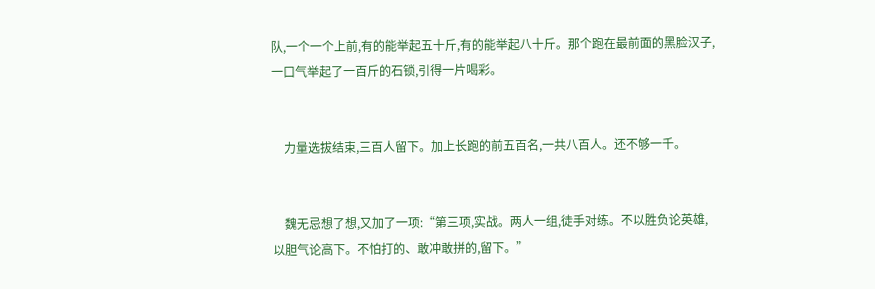队,一个一个上前,有的能举起五十斤,有的能举起八十斤。那个跑在最前面的黑脸汉子,一口气举起了一百斤的石锁,引得一片喝彩。


    力量选拔结束,三百人留下。加上长跑的前五百名,一共八百人。还不够一千。


    魏无忌想了想,又加了一项:“第三项,实战。两人一组,徒手对练。不以胜负论英雄,以胆气论高下。不怕打的、敢冲敢拼的,留下。”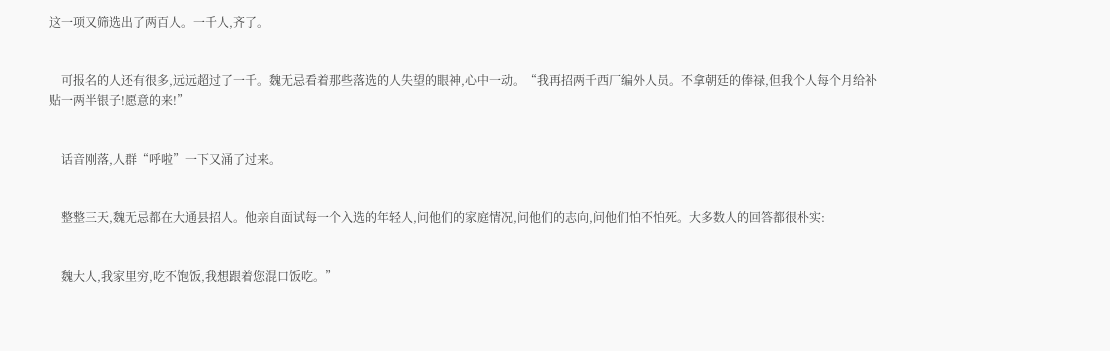这一项又筛选出了两百人。一千人,齐了。


    可报名的人还有很多,远远超过了一千。魏无忌看着那些落选的人失望的眼神,心中一动。“我再招两千西厂编外人员。不拿朝廷的俸禄,但我个人每个月给补贴一两半银子!愿意的来!”


    话音刚落,人群“呼啦”一下又涌了过来。


    整整三天,魏无忌都在大通县招人。他亲自面试每一个入选的年轻人,问他们的家庭情况,问他们的志向,问他们怕不怕死。大多数人的回答都很朴实:


    魏大人,我家里穷,吃不饱饭,我想跟着您混口饭吃。”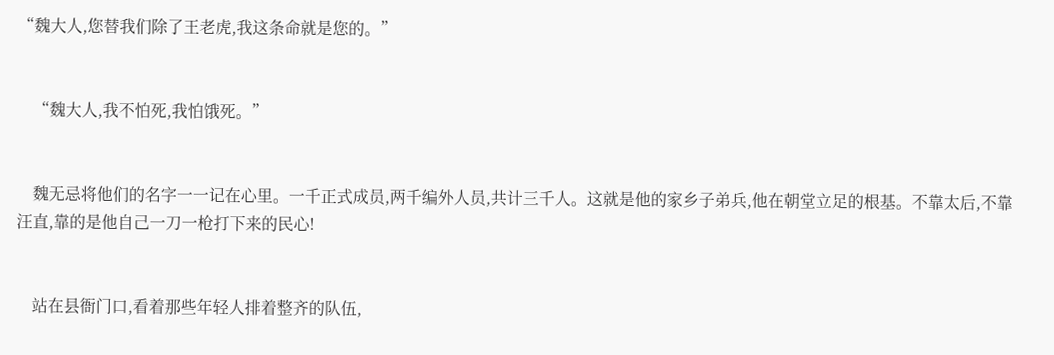“魏大人,您替我们除了王老虎,我这条命就是您的。”


    “魏大人,我不怕死,我怕饿死。”


    魏无忌将他们的名字一一记在心里。一千正式成员,两千编外人员,共计三千人。这就是他的家乡子弟兵,他在朝堂立足的根基。不靠太后,不靠汪直,靠的是他自己一刀一枪打下来的民心!


    站在县衙门口,看着那些年轻人排着整齐的队伍,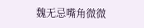魏无忌嘴角微微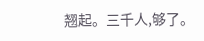翘起。三千人,够了。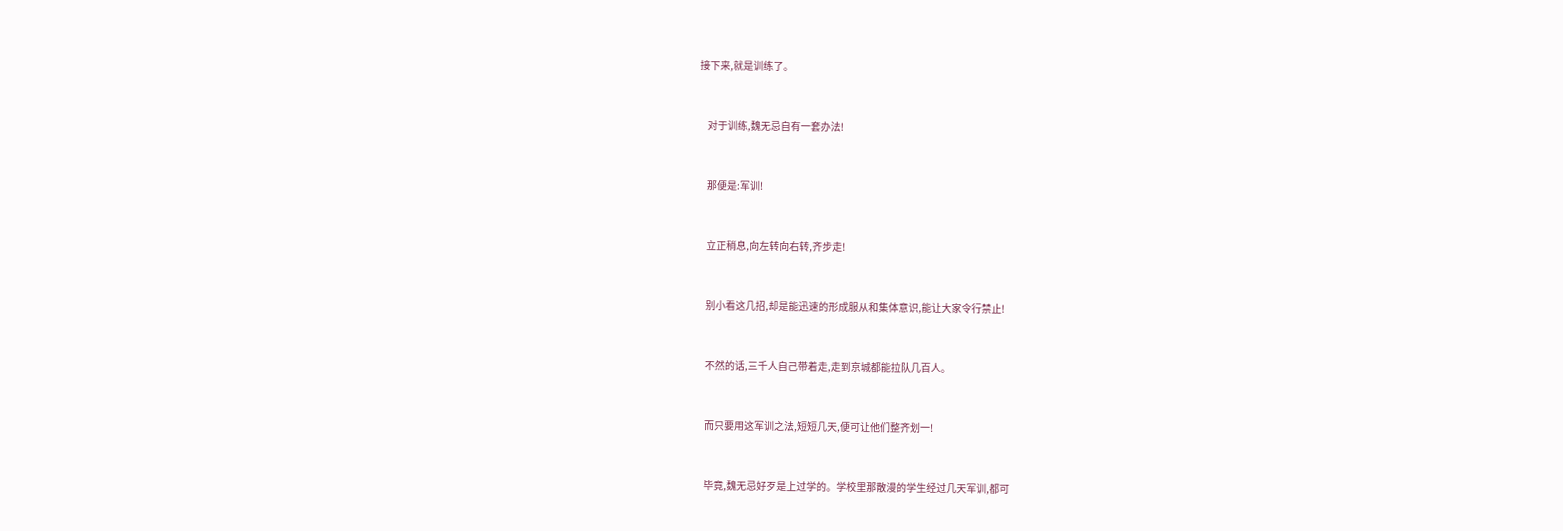接下来,就是训练了。


    对于训练,魏无忌自有一套办法!


    那便是:军训!


    立正稍息,向左转向右转,齐步走!


    别小看这几招,却是能迅速的形成服从和集体意识,能让大家令行禁止!


    不然的话,三千人自己带着走,走到京城都能拉队几百人。


    而只要用这军训之法,短短几天,便可让他们整齐划一!


    毕竟,魏无忌好歹是上过学的。学校里那散漫的学生经过几天军训,都可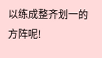以练成整齐划一的方阵呢!